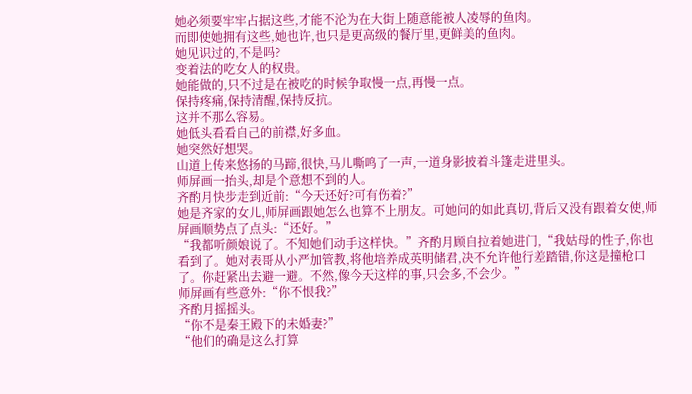她必须要牢牢占据这些,才能不沦为在大街上随意能被人凌辱的鱼肉。
而即使她拥有这些,她也许,也只是更高级的餐厅里,更鲜美的鱼肉。
她见识过的,不是吗?
变着法的吃女人的权贵。
她能做的,只不过是在被吃的时候争取慢一点,再慢一点。
保持疼痛,保持清醒,保持反抗。
这并不那么容易。
她低头看看自己的前襟,好多血。
她突然好想哭。
山道上传来悠扬的马蹄,很快,马儿嘶鸣了一声,一道身影披着斗篷走进里头。
师屏画一抬头,却是个意想不到的人。
齐酌月快步走到近前:“今天还好?可有伤着?”
她是齐家的女儿,师屏画跟她怎么也算不上朋友。可她问的如此真切,背后又没有跟着女使,师屏画顺势点了点头:“还好。”
“我都听颜娘说了。不知她们动手这样快。”齐酌月顾自拉着她进门,“我姑母的性子,你也看到了。她对表哥从小严加管教,将他培养成英明储君,决不允许他行差踏错,你这是撞枪口了。你赶紧出去避一避。不然,像今天这样的事,只会多,不会少。”
师屏画有些意外:“你不恨我?”
齐酌月摇摇头。
“你不是秦王殿下的未婚妻?”
“他们的确是这么打算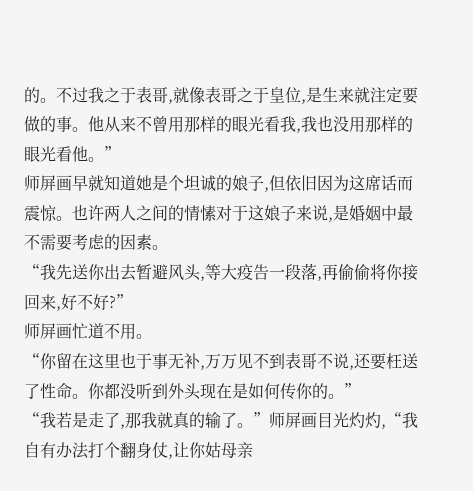的。不过我之于表哥,就像表哥之于皇位,是生来就注定要做的事。他从来不曾用那样的眼光看我,我也没用那样的眼光看他。”
师屏画早就知道她是个坦诚的娘子,但依旧因为这席话而震惊。也许两人之间的情愫对于这娘子来说,是婚姻中最不需要考虑的因素。
“我先送你出去暂避风头,等大疫告一段落,再偷偷将你接回来,好不好?”
师屏画忙道不用。
“你留在这里也于事无补,万万见不到表哥不说,还要枉送了性命。你都没听到外头现在是如何传你的。”
“我若是走了,那我就真的输了。”师屏画目光灼灼,“我自有办法打个翻身仗,让你姑母亲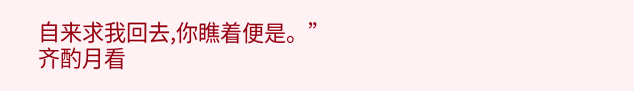自来求我回去,你瞧着便是。”
齐酌月看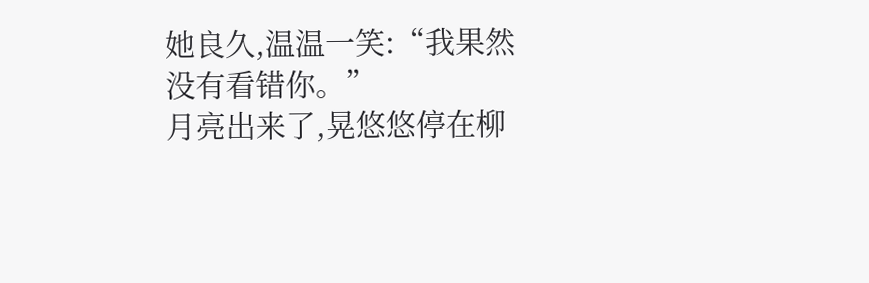她良久,温温一笑:“我果然没有看错你。”
月亮出来了,晃悠悠停在柳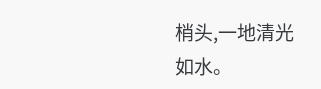梢头,一地清光如水。